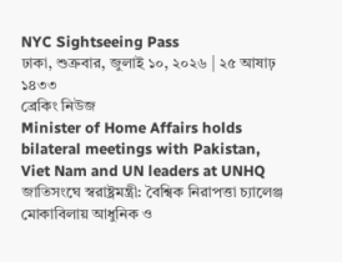NYC Sightseeing Pass
ঢাকা, শুক্রবার, জুলাই ১০, ২০২৬ | ২৫ আষাঢ় ১৪৩৩
ব্রেকিং নিউজ
Minister of Home Affairs holds bilateral meetings with Pakistan, Viet Nam and UN leaders at UNHQ জাতিসংঘে স্বরাষ্ট্রমন্ত্রী: বৈশ্বিক নিরাপত্তা চ্যালেঞ্জ মোকাবিলায় আধুনিক ও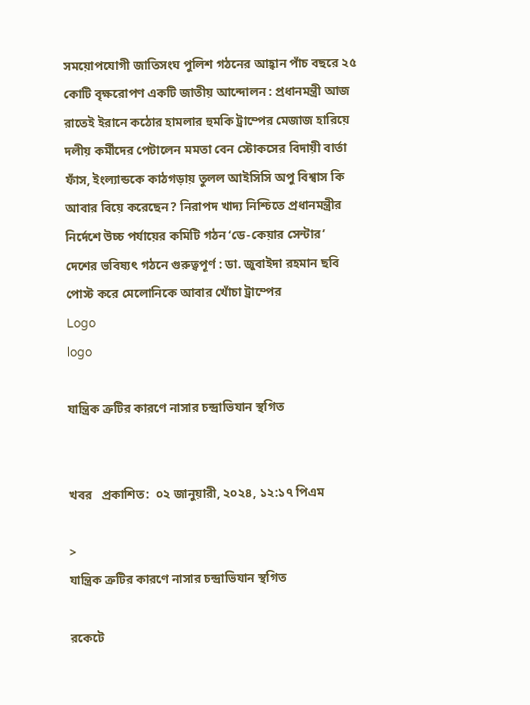সময়োপযোগী জাতিসংঘ পুলিশ গঠনের আহ্বান পাঁচ বছরে ২৫ কোটি বৃক্ষরোপণ একটি জাতীয় আন্দোলন : প্রধানমন্ত্রী আজ রাতেই ইরানে কঠোর হামলার হুমকি ট্রাম্পের মেজাজ হারিয়ে দলীয় কর্মীদের পেটালেন মমতা বেন স্টোকসের বিদায়ী বার্তা ফাঁস, ইংল্যান্ডকে কাঠগড়ায় তুলল আইসিসি অপু বিশ্বাস কি আবার বিয়ে করেছেন? নিরাপদ খাদ্য নিশ্চিতে প্রধানমন্ত্রীর নির্দেশে উচ্চ পর্যায়ের কমিটি গঠন ‘ডে-কেয়ার সেন্টার’ দেশের ভবিষ্যৎ গঠনে গুরুত্বপূর্ণ : ডা. জুবাইদা রহমান ছবি পোস্ট করে মেলোনিকে আবার খোঁচা ট্রাম্পের
Logo
logo

যান্ত্রিক ত্রুটির কারণে নাসার চন্দ্রাভিযান স্থগিত


খবর   প্রকাশিত:  ০২ জানুয়ারী, ২০২৪, ১২:১৭ পিএম

>
যান্ত্রিক ত্রুটির কারণে নাসার চন্দ্রাভিযান স্থগিত

রকেটে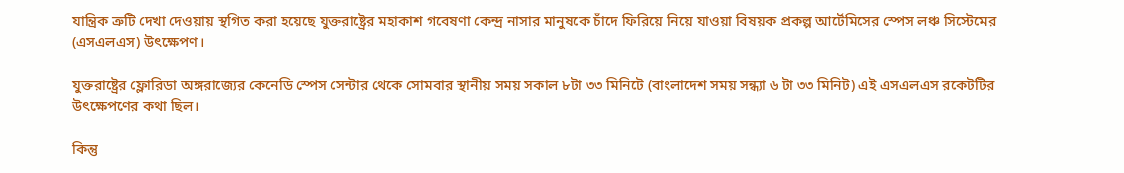যান্ত্রিক ত্রুটি দেখা দেওয়ায় স্থগিত করা হয়েছে যুক্তরাষ্ট্রের মহাকাশ গবেষণা কেন্দ্র নাসার মানুষকে চাঁদে ফিরিয়ে নিয়ে যাওয়া বিষয়ক প্রকল্প আর্টেমিসের স্পেস লঞ্চ সিস্টেমের (এসএলএস) উৎক্ষেপণ।

যুক্তরাষ্ট্রের ফ্লোরিডা অঙ্গরাজ্যের কেনেডি স্পেস সেন্টার থেকে সোমবার স্থানীয় সময় সকাল ৮টা ৩৩ মিনিটে (বাংলাদেশ সময় সন্ধ্যা ৬ টা ৩৩ মিনিট) এই এসএলএস রকেটটির উৎক্ষেপণের কথা ছিল।

কিন্তু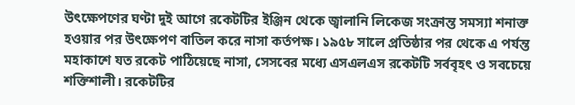উৎক্ষেপণের ঘণ্টা দুই আগে রকেটটির ইঞ্জিন থেকে জ্বালানি লিকেজ সংক্রান্ত সমস্যা শনাক্ত হওয়ার পর উৎক্ষেপণ বাতিল করে নাসা কর্তপক্ষ। ১৯৫৮ সালে প্রতিষ্ঠার পর থেকে এ পর্যন্ত মহাকাশে যত রকেট পাঠিয়েছে নাসা, সেসবের মধ্যে এসএলএস রকেটটি সর্ববৃহৎ ও সবচেয়ে শক্তিশালী। রকেটটির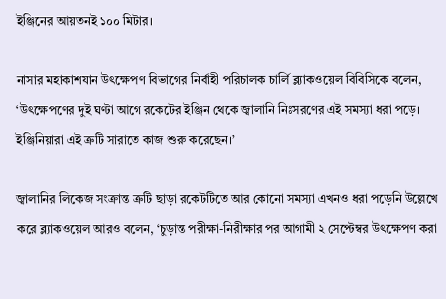ইঞ্জিনের আয়তনই ১০০ মিটার।

নাসার মহাকাশযান উৎক্ষেপণ বিভাগের নির্বাহী পরিচালক চার্লি ব্ল্যাকওয়েল বিবিসিকে বলেন, ‘উৎক্ষেপণের দুই ঘণ্টা আগে রকেটের ইঞ্জিন থেকে জ্বালানি নিঃসরণের এই সমস্যা ধরা পড়ে। ইঞ্জিনিয়ারা এই ত্রুটি সারাতে কাজ শুরু করেছেন।’

জ্বালানির লিকেজ সংক্রান্ত ত্রুটি ছাড়া রকেটটিতে আর কোনো সমস্যা এখনও ধরা পড়েনি উল্লেখে করে ব্ল্যাকওয়েল আরও বলেন, ‘চুড়ান্ত পরীক্ষা-নিরীক্ষার পর আগামী ২ সেপ্টেম্বর উৎক্ষেপণ করা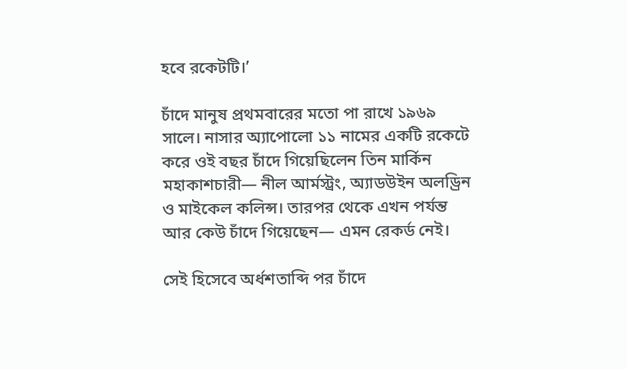হবে রকেটটি।’

চাঁদে মানুষ প্রথমবারের মতো পা রাখে ১৯৬৯ সালে। নাসার অ্যাপোলো ১১ নামের একটি রকেটে করে ওই বছর চাঁদে গিয়েছিলেন তিন মার্কিন মহাকাশচারী— নীল আর্মস্ট্রং, অ্যাডউইন অলড্রিন ও মাইকেল কলিন্স। তারপর থেকে এখন পর্যন্ত আর কেউ চাঁদে গিয়েছেন— এমন রেকর্ড নেই।

সেই হিসেবে অর্ধশতাব্দি পর চাঁদে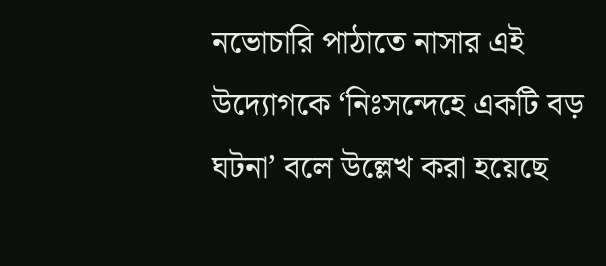নভোচারি পাঠাতে নাসার এই উদ্যোগকে ‘নিঃসন্দেহে একটি বড় ঘটনা’ বলে উল্লেখ করা হয়েছে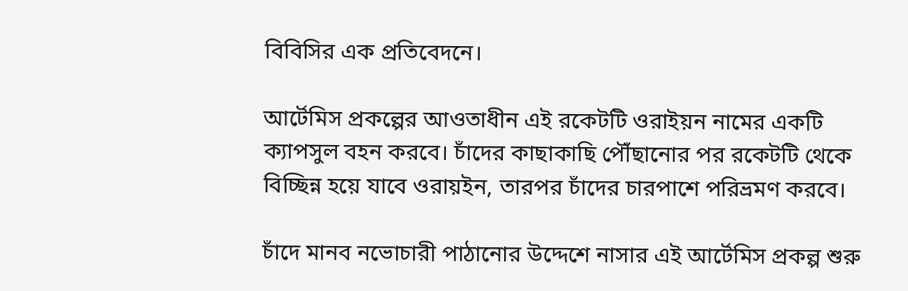বিবিসির এক প্রতিবেদনে।

আর্টেমিস প্রকল্পের আওতাধীন এই রকেটটি ওরাইয়ন নামের একটি ক্যাপসুল বহন করবে। চাঁদের কাছাকাছি পৌঁছানোর পর রকেটটি থেকে বিচ্ছিন্ন হয়ে যাবে ওরায়ইন, তারপর চাঁদের চারপাশে পরিভ্রমণ করবে।

চাঁদে মানব নভোচারী পাঠানোর উদ্দেশে নাসার এই আর্টেমিস প্রকল্প শুরু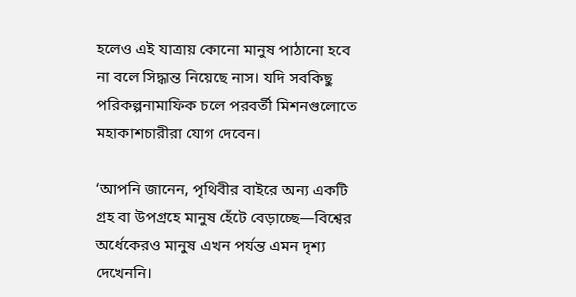হলেও এই যাত্রায় কোনো মানুষ পাঠানো হবে না বলে সিদ্ধান্ত নিয়েছে নাস। যদি সবকিছু পরিকল্পনামাফিক চলে পরবর্তী মিশনগুলোতে মহাকাশচারীরা যোগ দেবেন।

‘আপনি জানেন, পৃথিবীর বাইরে অন্য একটি গ্রহ বা উপগ্রহে মানুষ হেঁটে বেড়াচ্ছে—বিশ্বের অর্ধেকেরও মানুষ এখন পর্যন্ত এমন দৃশ্য দেখেননি।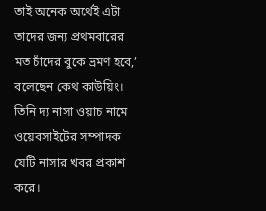তাই অনেক অর্থেই এটা তাদের জন্য প্রথমবারের মত চাঁদের বুকে ভ্রমণ হবে,’ বলেছেন কেথ কাউয়িং। তিনি দ্য নাসা ওয়াচ নামে ওয়েবসাইটের সম্পাদক যেটি নাসার খবর প্রকাশ করে।